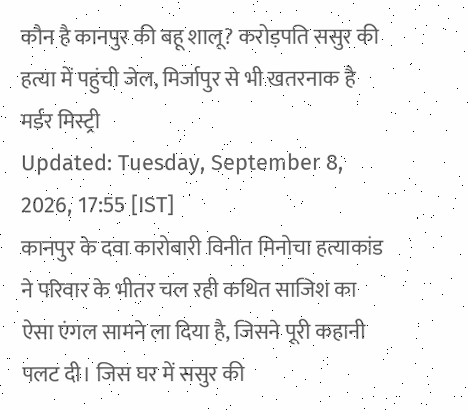कौन है कानपुर की बहू शालू? करोड़पति ससुर की हत्या में पहुंची जेल, मिर्जापुर से भी खतरनाक है मर्डर मिस्ट्री
Updated: Tuesday, September 8, 2026, 17:55 [IST]
कानपुर के दवा कारोबारी विनीत मिनोचा हत्याकांड ने परिवार के भीतर चल रही कथित साजिश का ऐसा एंगल सामने ला दिया है, जिसने पूरी कहानी पलट दी। जिस घर में ससुर की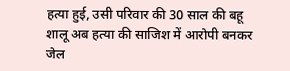हत्या हुई, उसी परिवार की 30 साल की बहू शालू अब हत्या की साजिश में आरोपी बनकर जेल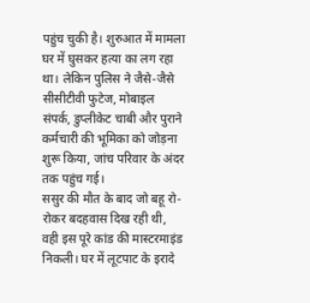पहुंच चुकी है। शुरुआत में मामला घर में घुसकर हत्या का लग रहा था। लेकिन पुलिस ने जैसे-जैसे सीसीटीवी फुटेज, मोबाइल संपर्क, डुप्लीकेट चाबी और पुराने कर्मचारी की भूमिका को जोड़ना शुरू किया, जांच परिवार के अंदर तक पहुंच गई।
ससुर की मौत के बाद जो बहू रो-रोकर बदहवास दिख रही थी, वही इस पूरे कांड की मास्टरमाइंड निकली। घर में लूटपाट के इरादे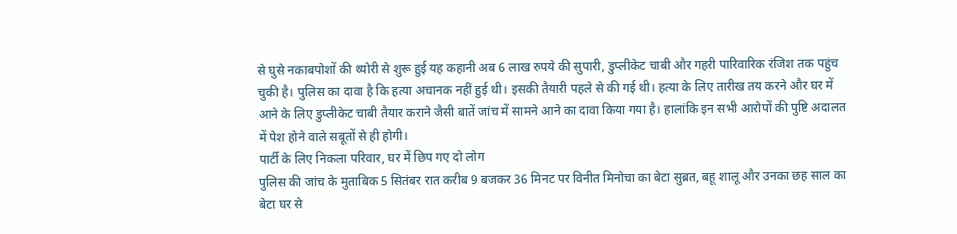से घुसे नकाबपोशों की थ्योरी से शुरू हुई यह कहानी अब 6 लाख रुपये की सुपारी, डुप्लीकेट चाबी और गहरी पारिवारिक रंजिश तक पहुंच चुकी है। पुलिस का दावा है कि हत्या अचानक नहीं हुई थी। इसकी तैयारी पहले से की गई थी। हत्या के लिए तारीख तय करने और घर में आने के लिए डुप्लीकेट चाबी तैयार कराने जैसी बातें जांच में सामने आने का दावा किया गया है। हालांकि इन सभी आरोपों की पुष्टि अदालत में पेश होने वाले सबूतों से ही होगी।
पार्टी के लिए निकला परिवार, घर में छिप गए दो लोग
पुलिस की जांच के मुताबिक 5 सितंबर रात करीब 9 बजकर 36 मिनट पर विनीत मिनोचा का बेटा सुब्रत, बहू शालू और उनका छह साल का बेटा घर से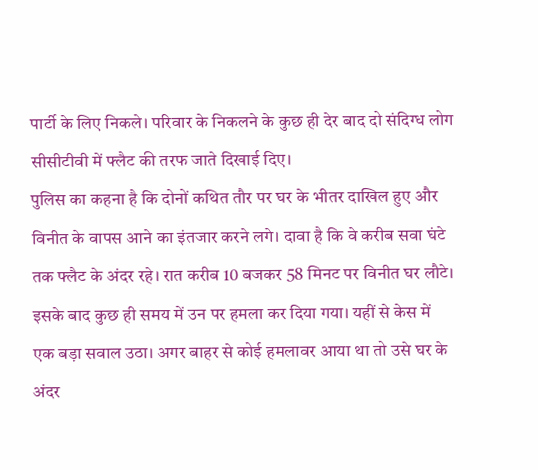पार्टी के लिए निकले। परिवार के निकलने के कुछ ही देर बाद दो संदिग्ध लोग सीसीटीवी में फ्लैट की तरफ जाते दिखाई दिए।
पुलिस का कहना है कि दोनों कथित तौर पर घर के भीतर दाखिल हुए और विनीत के वापस आने का इंतजार करने लगे। दावा है कि वे करीब सवा घंटे तक फ्लैट के अंदर रहे। रात करीब 10 बजकर 58 मिनट पर विनीत घर लौटे। इसके बाद कुछ ही समय में उन पर हमला कर दिया गया। यहीं से केस में एक बड़ा सवाल उठा। अगर बाहर से कोई हमलावर आया था तो उसे घर के अंदर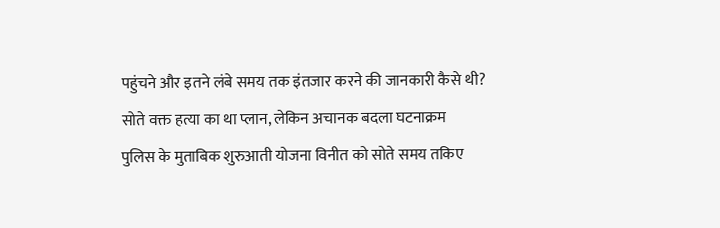पहुंचने और इतने लंबे समय तक इंतजार करने की जानकारी कैसे थी?
सोते वक्त हत्या का था प्लान, लेकिन अचानक बदला घटनाक्रम
पुलिस के मुताबिक शुरुआती योजना विनीत को सोते समय तकिए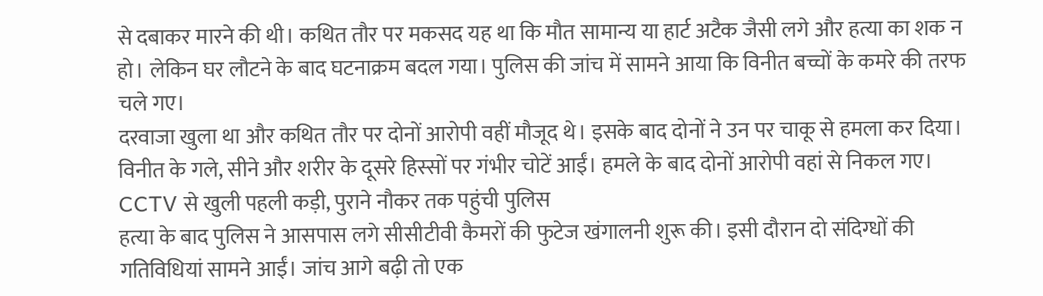से दबाकर मारने की थी। कथित तौर पर मकसद यह था कि मौत सामान्य या हार्ट अटैक जैसी लगे और हत्या का शक न हो। लेकिन घर लौटने के बाद घटनाक्रम बदल गया। पुलिस की जांच में सामने आया कि विनीत बच्चों के कमरे की तरफ चले गए।
दरवाजा खुला था और कथित तौर पर दोनों आरोपी वहीं मौजूद थे। इसके बाद दोनों ने उन पर चाकू से हमला कर दिया। विनीत के गले, सीने और शरीर के दूसरे हिस्सों पर गंभीर चोटें आईं। हमले के बाद दोनों आरोपी वहां से निकल गए।
CCTV से खुली पहली कड़ी, पुराने नौकर तक पहुंची पुलिस
हत्या के बाद पुलिस ने आसपास लगे सीसीटीवी कैमरों की फुटेज खंगालनी शुरू की। इसी दौरान दो संदिग्धों की गतिविधियां सामने आईं। जांच आगे बढ़ी तो एक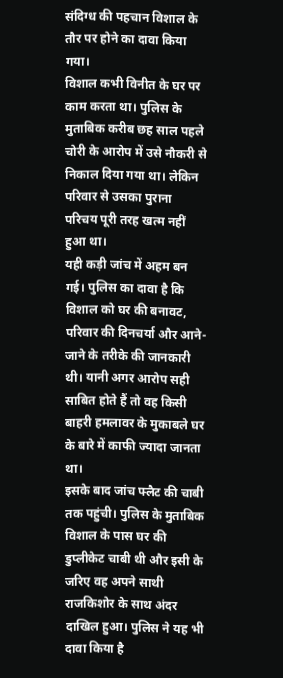संदिग्ध की पहचान विशाल के तौर पर होने का दावा किया गया।
विशाल कभी विनीत के घर पर काम करता था। पुलिस के मुताबिक करीब छह साल पहले चोरी के आरोप में उसे नौकरी से निकाल दिया गया था। लेकिन परिवार से उसका पुराना परिचय पूरी तरह खत्म नहीं हुआ था।
यही कड़ी जांच में अहम बन गई। पुलिस का दावा है कि विशाल को घर की बनावट, परिवार की दिनचर्या और आने-जाने के तरीके की जानकारी थी। यानी अगर आरोप सही साबित होते हैं तो वह किसी बाहरी हमलावर के मुकाबले घर के बारे में काफी ज्यादा जानता था।
इसके बाद जांच फ्लैट की चाबी तक पहुंची। पुलिस के मुताबिक विशाल के पास घर की डुप्लीकेट चाबी थी और इसी के जरिए वह अपने साथी राजकिशोर के साथ अंदर दाखिल हुआ। पुलिस ने यह भी दावा किया है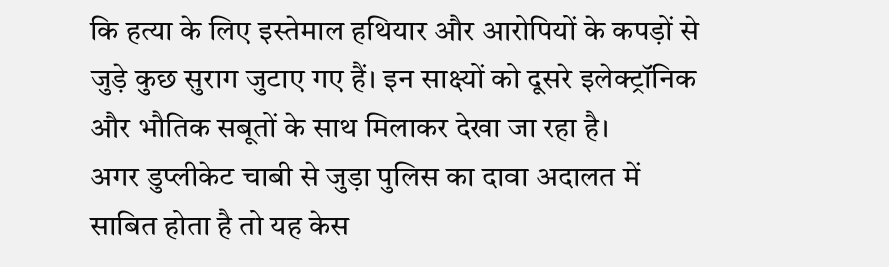कि हत्या के लिए इस्तेमाल हथियार और आरोपियों के कपड़ों से जुड़े कुछ सुराग जुटाए गए हैं। इन साक्ष्यों को दूसरे इलेक्ट्रॉनिक और भौतिक सबूतों के साथ मिलाकर देखा जा रहा है।
अगर डुप्लीकेट चाबी से जुड़ा पुलिस का दावा अदालत में साबित होता है तो यह केस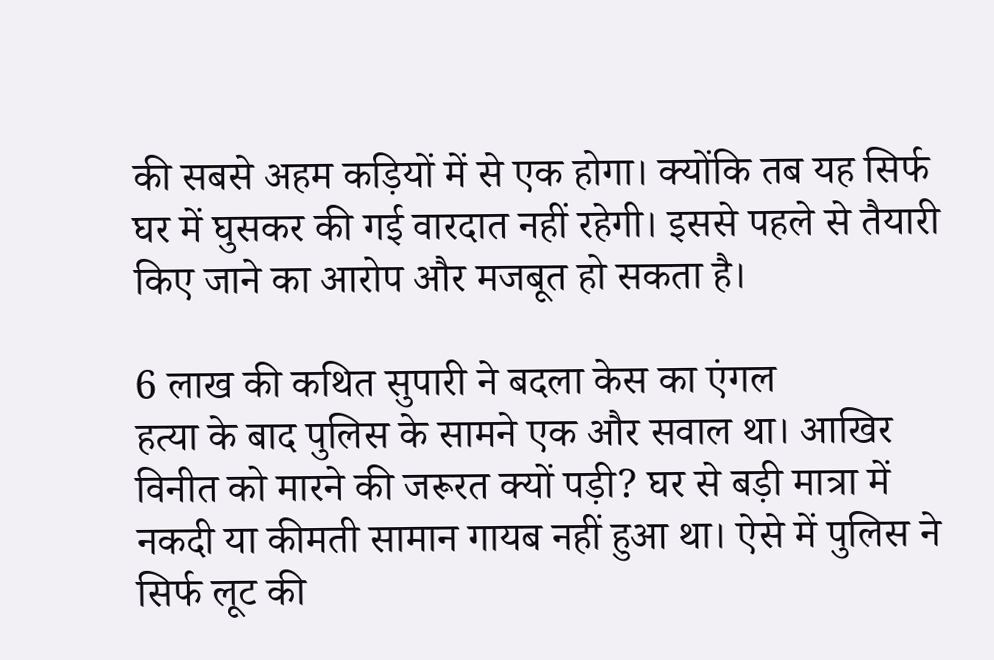की सबसे अहम कड़ियों में से एक होगा। क्योंकि तब यह सिर्फ घर में घुसकर की गई वारदात नहीं रहेगी। इससे पहले से तैयारी किए जाने का आरोप और मजबूत हो सकता है।

6 लाख की कथित सुपारी ने बदला केस का एंगल
हत्या के बाद पुलिस के सामने एक और सवाल था। आखिर विनीत को मारने की जरूरत क्यों पड़ी? घर से बड़ी मात्रा में नकदी या कीमती सामान गायब नहीं हुआ था। ऐसे में पुलिस ने सिर्फ लूट की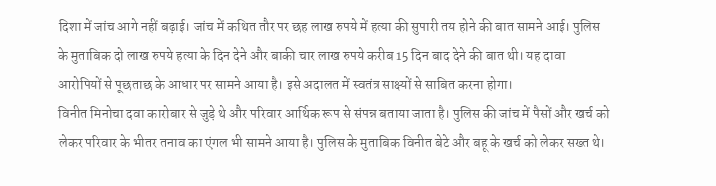दिशा में जांच आगे नहीं बढ़ाई। जांच में कथित तौर पर छह लाख रुपये में हत्या की सुपारी तय होने की बात सामने आई। पुलिस के मुताबिक दो लाख रुपये हत्या के दिन देने और बाकी चार लाख रुपये करीब 15 दिन बाद देने की बात थी। यह दावा आरोपियों से पूछताछ के आधार पर सामने आया है। इसे अदालत में स्वतंत्र साक्ष्यों से साबित करना होगा।
विनीत मिनोचा दवा कारोबार से जुड़े थे और परिवार आर्थिक रूप से संपन्न बताया जाता है। पुलिस की जांच में पैसों और खर्च को लेकर परिवार के भीतर तनाव का एंगल भी सामने आया है। पुलिस के मुताबिक विनीत बेटे और बहू के खर्च को लेकर सख्त थे।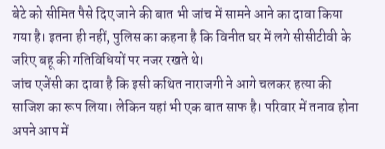बेटे को सीमित पैसे दिए जाने की बात भी जांच में सामने आने का दावा किया गया है। इतना ही नहीं, पुलिस का कहना है कि विनीत घर में लगे सीसीटीवी के जरिए बहू की गतिविधियों पर नजर रखते थे।
जांच एजेंसी का दावा है कि इसी कथित नाराजगी ने आगे चलकर हत्या की साजिश का रूप लिया। लेकिन यहां भी एक बात साफ है। परिवार में तनाव होना अपने आप में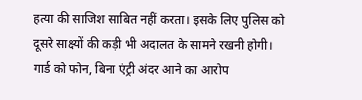हत्या की साजिश साबित नहीं करता। इसके लिए पुलिस को दूसरे साक्ष्यों की कड़ी भी अदालत के सामने रखनी होगी।
गार्ड को फोन, बिना एंट्री अंदर आने का आरोप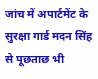जांच में अपार्टमेंट के सुरक्षा गार्ड मदन सिंह से पूछताछ भी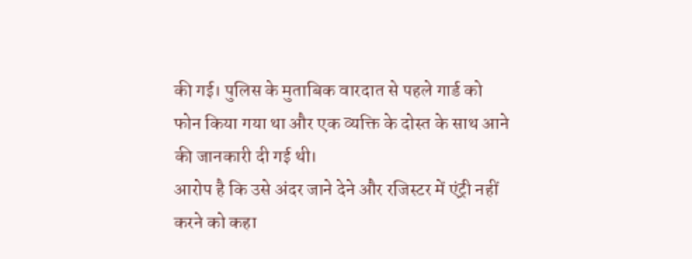की गई। पुलिस के मुताबिक वारदात से पहले गार्ड को फोन किया गया था और एक व्यक्ति के दोस्त के साथ आने की जानकारी दी गई थी।
आरोप है कि उसे अंदर जाने देने और रजिस्टर में एंट्री नहीं करने को कहा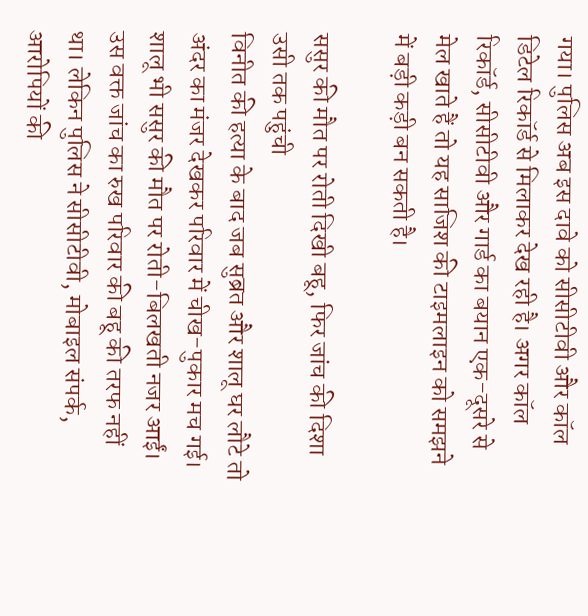गया। पुलिस अब इस दावे को सीसीटीवी और कॉल डिटेल रिकॉर्ड से मिलाकर देख रही है। अगर कॉल रिकॉर्ड, सीसीटीवी और गार्ड का बयान एक-दूसरे से मेल खाते हैं तो यह साजिश की टाइमलाइन को समझने में बड़ी कड़ी बन सकती है।

ससुर की मौत पर रोती दिखी बहू, फिर जांच की दिशा उसी तक पहुंची
विनीत की हत्या के बाद जब सुब्रत और शालू घर लौटे तो अंदर का मंजर देखकर परिवार में चीख-पुकार मच गई। शालू भी ससुर की मौत पर रोती-बिलखती नजर आईं। उस वक्त जांच का रुख परिवार की बहू की तरफ नहीं था। लेकिन पुलिस ने सीसीटीवी, मोबाइल संपर्क, आरोपियों की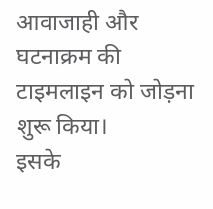आवाजाही और घटनाक्रम की टाइमलाइन को जोड़ना शुरू किया।
इसके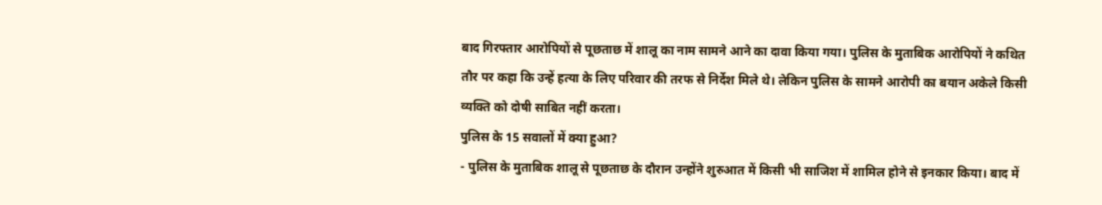बाद गिरफ्तार आरोपियों से पूछताछ में शालू का नाम सामने आने का दावा किया गया। पुलिस के मुताबिक आरोपियों ने कथित तौर पर कहा कि उन्हें हत्या के लिए परिवार की तरफ से निर्देश मिले थे। लेकिन पुलिस के सामने आरोपी का बयान अकेले किसी व्यक्ति को दोषी साबित नहीं करता।
पुलिस के 15 सवालों में क्या हुआ?
- पुलिस के मुताबिक शालू से पूछताछ के दौरान उन्होंने शुरुआत में किसी भी साजिश में शामिल होने से इनकार किया। बाद में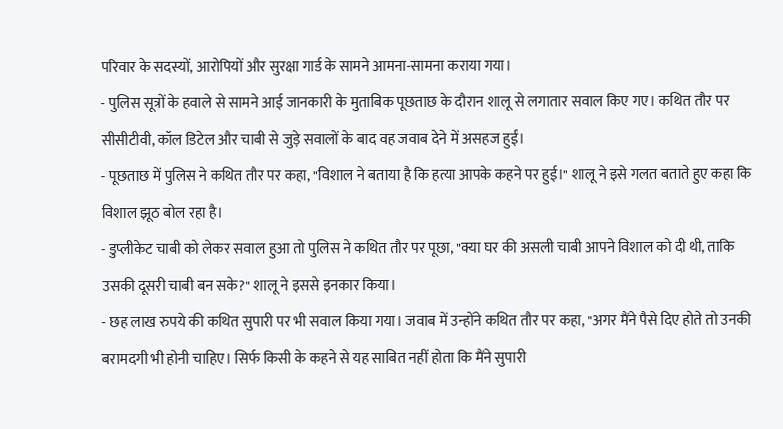परिवार के सदस्यों, आरोपियों और सुरक्षा गार्ड के सामने आमना-सामना कराया गया।
- पुलिस सूत्रों के हवाले से सामने आई जानकारी के मुताबिक पूछताछ के दौरान शालू से लगातार सवाल किए गए। कथित तौर पर सीसीटीवी, कॉल डिटेल और चाबी से जुड़े सवालों के बाद वह जवाब देने में असहज हुईं।
- पूछताछ में पुलिस ने कथित तौर पर कहा, "विशाल ने बताया है कि हत्या आपके कहने पर हुई।" शालू ने इसे गलत बताते हुए कहा कि विशाल झूठ बोल रहा है।
- डुप्लीकेट चाबी को लेकर सवाल हुआ तो पुलिस ने कथित तौर पर पूछा, "क्या घर की असली चाबी आपने विशाल को दी थी, ताकि उसकी दूसरी चाबी बन सके?" शालू ने इससे इनकार किया।
- छह लाख रुपये की कथित सुपारी पर भी सवाल किया गया। जवाब में उन्होंने कथित तौर पर कहा, "अगर मैंने पैसे दिए होते तो उनकी बरामदगी भी होनी चाहिए। सिर्फ किसी के कहने से यह साबित नहीं होता कि मैंने सुपारी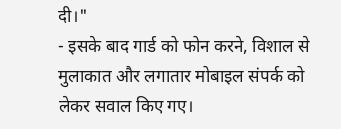दी।"
- इसके बाद गार्ड को फोन करने, विशाल से मुलाकात और लगातार मोबाइल संपर्क को लेकर सवाल किए गए।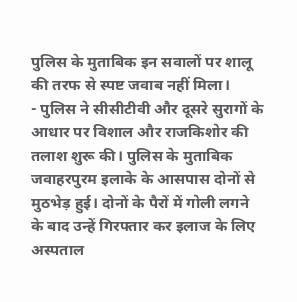पुलिस के मुताबिक इन सवालों पर शालू की तरफ से स्पष्ट जवाब नहीं मिला।
- पुलिस ने सीसीटीवी और दूसरे सुरागों के आधार पर विशाल और राजकिशोर की तलाश शुरू की। पुलिस के मुताबिक जवाहरपुरम इलाके के आसपास दोनों से मुठभेड़ हुई। दोनों के पैरों में गोली लगने के बाद उन्हें गिरफ्तार कर इलाज के लिए अस्पताल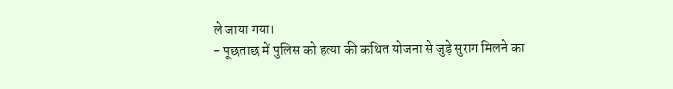ले जाया गया।
- पूछताछ में पुलिस को हत्या की कथित योजना से जुड़े सुराग मिलने का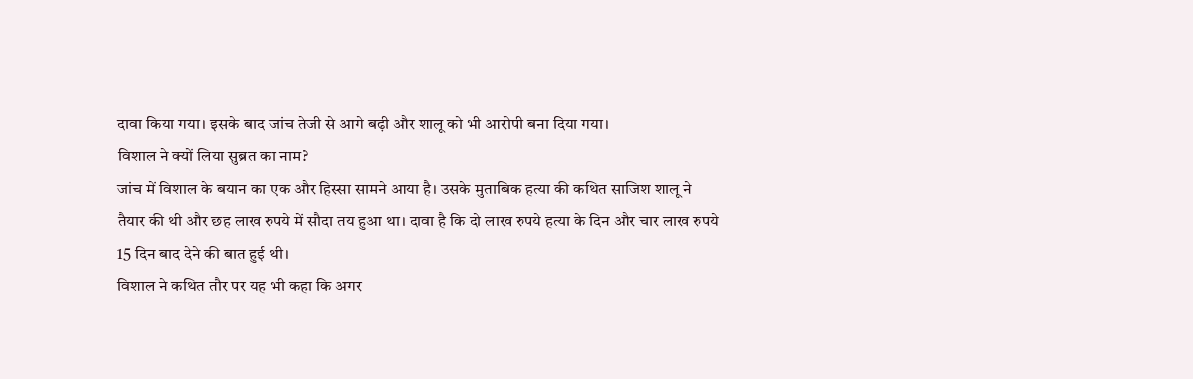दावा किया गया। इसके बाद जांच तेजी से आगे बढ़ी और शालू को भी आरोपी बना दिया गया।
विशाल ने क्यों लिया सुब्रत का नाम?
जांच में विशाल के बयान का एक और हिस्सा सामने आया है। उसके मुताबिक हत्या की कथित साजिश शालू ने तैयार की थी और छह लाख रुपये में सौदा तय हुआ था। दावा है कि दो लाख रुपये हत्या के दिन और चार लाख रुपये 15 दिन बाद देने की बात हुई थी।
विशाल ने कथित तौर पर यह भी कहा कि अगर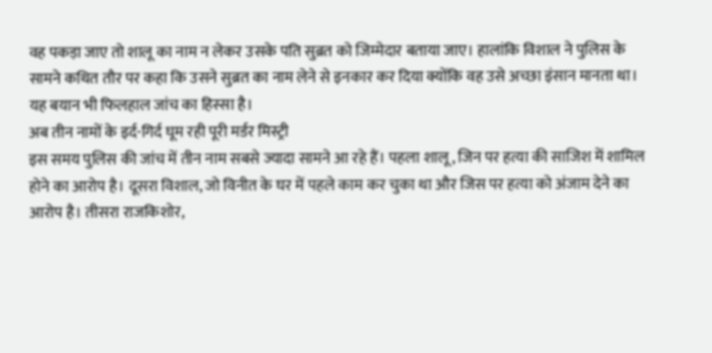वह पकड़ा जाए तो शालू का नाम न लेकर उसके पति सुब्रत को जिम्मेदार बताया जाए। हालांकि विशाल ने पुलिस के सामने कथित तौर पर कहा कि उसने सुब्रत का नाम लेने से इनकार कर दिया क्योंकि वह उसे अच्छा इंसान मानता था। यह बयान भी फिलहाल जांच का हिस्सा है।
अब तीन नामों के इर्द-गिर्द घूम रही पूरी मर्डर मिस्ट्री
इस समय पुलिस की जांच में तीन नाम सबसे ज्यादा सामने आ रहे हैं। पहला शालू, जिन पर हत्या की साजिश में शामिल होने का आरोप है। दूसरा विशाल, जो विनीत के घर में पहले काम कर चुका था और जिस पर हत्या को अंजाम देने का आरोप है। तीसरा राजकिशोर,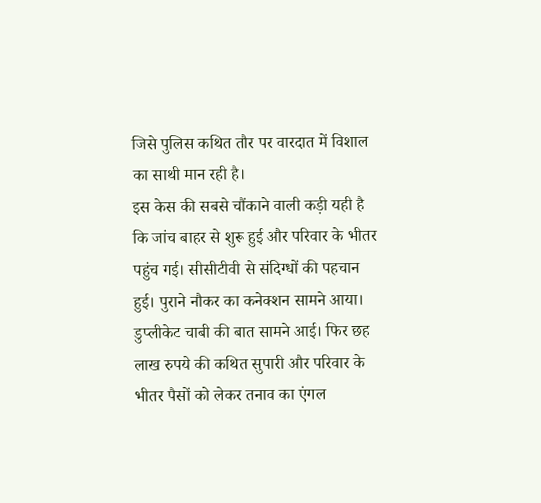जिसे पुलिस कथित तौर पर वारदात में विशाल का साथी मान रही है।
इस केस की सबसे चौंकाने वाली कड़ी यही है कि जांच बाहर से शुरू हुई और परिवार के भीतर पहुंच गई। सीसीटीवी से संदिग्धों की पहचान हुई। पुराने नौकर का कनेक्शन सामने आया। डुप्लीकेट चाबी की बात सामने आई। फिर छह लाख रुपये की कथित सुपारी और परिवार के भीतर पैसों को लेकर तनाव का एंगल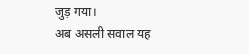जुड़ गया।
अब असली सवाल यह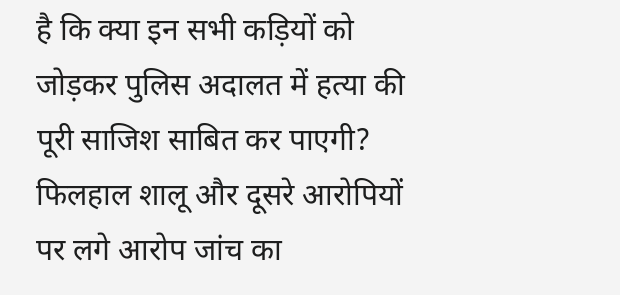है कि क्या इन सभी कड़ियों को जोड़कर पुलिस अदालत में हत्या की पूरी साजिश साबित कर पाएगी? फिलहाल शालू और दूसरे आरोपियों पर लगे आरोप जांच का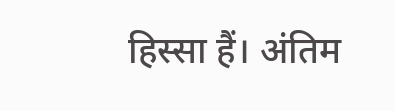हिस्सा हैं। अंतिम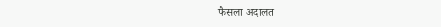फैसला अदालत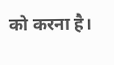को करना है।